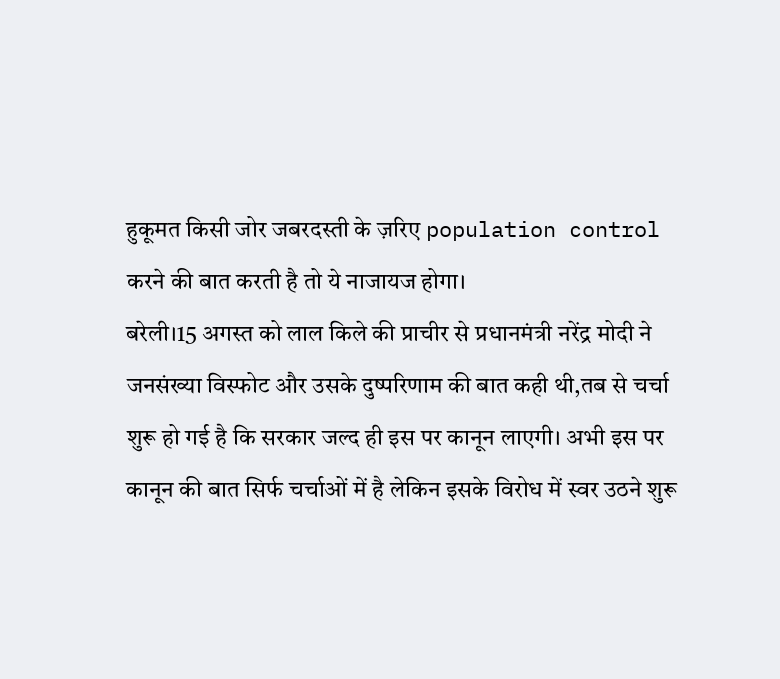हुकूमत किसी जोर जबरदस्ती के ज़रिए population control करने की बात करती है तो ये नाजायज होगा।
बरेली।15 अगस्त को लाल किले की प्राचीर से प्रधानमंत्री नरेंद्र मोदी ने जनसंख्या विस्फोट और उसके दुष्परिणाम की बात कही थी,तब से चर्चा शुरू हो गई है कि सरकार जल्द ही इस पर कानून लाएगी। अभी इस पर कानून की बात सिर्फ चर्चाओं में है लेकिन इसके विरोध में स्वर उठने शुरू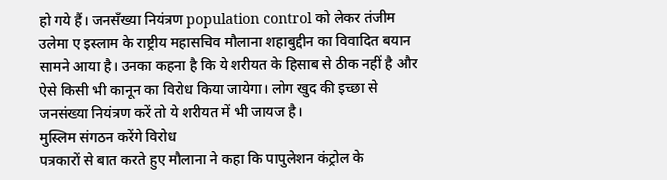हो गये हैं। जनसँख्या नियंत्रण population control को लेकर तंजीम उलेमा ए इस्लाम के राष्ट्रीय महासचिव मौलाना शहाबुद्दीन का विवादित बयान सामने आया है। उनका कहना है कि ये शरीयत के हिसाब से ठीक नहीं है और ऐसे किसी भी कानून का विरोध किया जायेगा। लोग खुद की इच्छा से जनसंख्या नियंत्रण करें तो ये शरीयत में भी जायज है।
मुस्लिम संगठन करेंगे विरोध
पत्रकारों से बात करते हुए मौलाना ने कहा कि पापुलेशन कंट्रोल के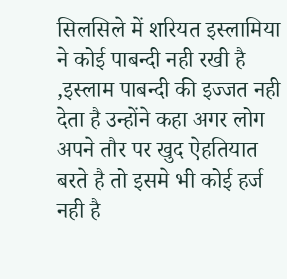सिलसिले में शरियत इस्लामिया ने कोई पाबन्दी नही रखी है ,इस्लाम पाबन्दी की इज्जत नही देता है उन्होंने कहा अगर लोग अपने तौर पर खुद ऐहतियात बरते है तो इसमे भी कोई हर्ज नही है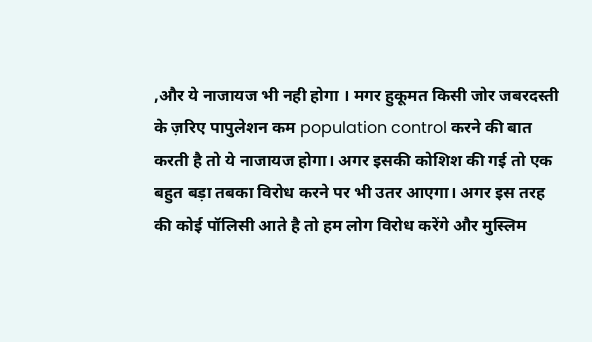,और ये नाजायज भी नही होगा । मगर हुकूमत किसी जोर जबरदस्ती के ज़रिए पापुलेशन कम population control करने की बात करती है तो ये नाजायज होगा। अगर इसकी कोशिश की गई तो एक बहुत बड़ा तबका विरोध करने पर भी उतर आएगा। अगर इस तरह की कोई पॉलिसी आते है तो हम लोग विरोध करेंगे और मुस्लिम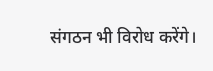संगठन भी विरोध करेंगे।